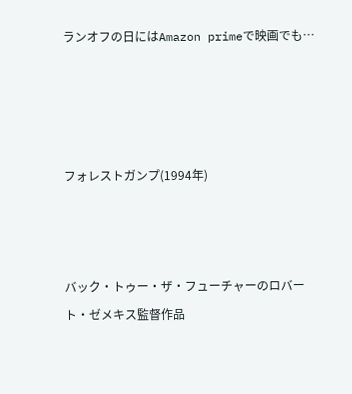ランオフの日にはAmazon primeで映画でも…




フォレストガンプ(1994年)



バック・トゥー・ザ・フューチャーのロバート・ゼメキス監督作品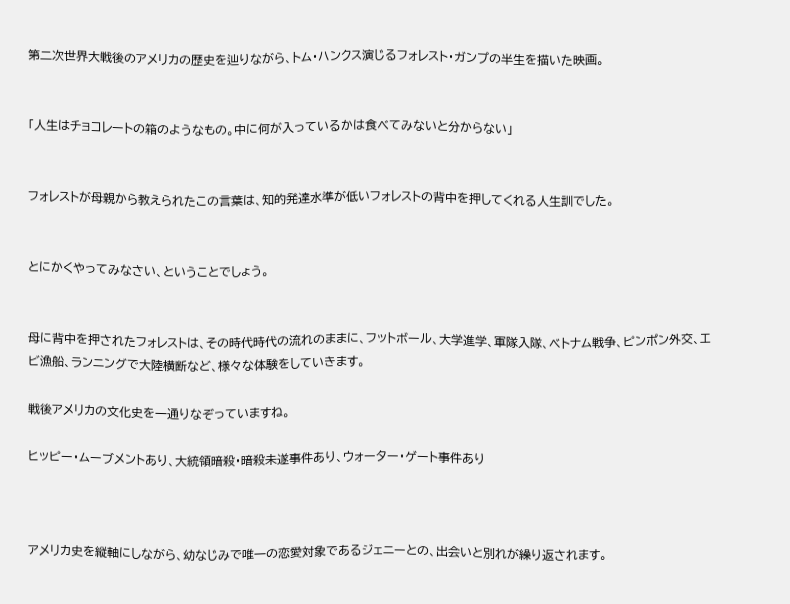第二次世界大戦後のアメリカの歴史を辿りながら、トム・ハンクス演じるフォレスト・ガンプの半生を描いた映画。


「人生はチョコレートの箱のようなもの。中に何が入っているかは食べてみないと分からない」


フォレストが母親から教えられたこの言葉は、知的発達水準が低いフォレストの背中を押してくれる人生訓でした。


とにかくやってみなさい、ということでしょう。


母に背中を押されたフォレストは、その時代時代の流れのままに、フットボール、大学進学、軍隊入隊、ベトナム戦争、ピンポン外交、エビ漁船、ランニングで大陸横断など、様々な体験をしていきます。

戦後アメリカの文化史を一通りなぞっていますね。

ヒッピー・ムーブメントあり、大統領暗殺・暗殺未遂事件あり、ウォーター・ゲート事件あり



アメリカ史を縦軸にしながら、幼なじみで唯一の恋愛対象であるジェニーとの、出会いと別れが繰り返されます。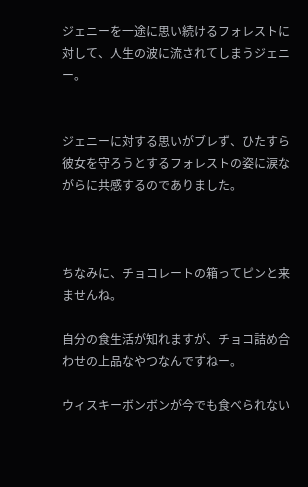ジェニーを一途に思い続けるフォレストに対して、人生の波に流されてしまうジェニー。


ジェニーに対する思いがブレず、ひたすら彼女を守ろうとするフォレストの姿に涙ながらに共感するのでありました。



ちなみに、チョコレートの箱ってピンと来ませんね。

自分の食生活が知れますが、チョコ詰め合わせの上品なやつなんですねー。

ウィスキーボンボンが今でも食べられない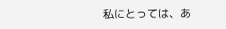私にとっては、あ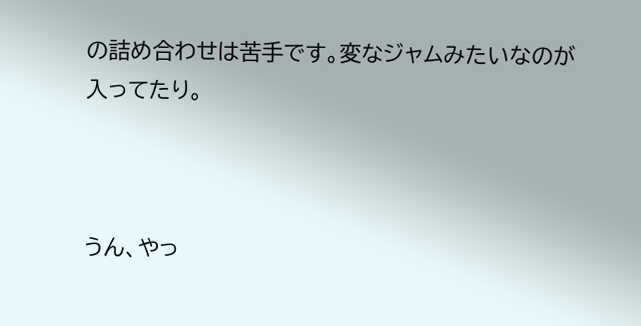の詰め合わせは苦手です。変なジャムみたいなのが入ってたり。



うん、やっ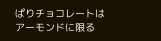ぱりチョコレートはアーモンドに限る